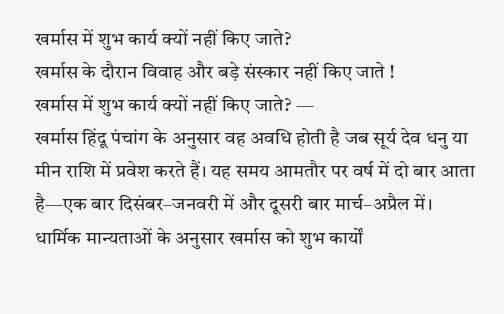खर्मास में शुभ कार्य क्यों नहीं किए जाते?
खर्मास के दौरान विवाह और बड़े संस्कार नहीं किए जाते !
खर्मास में शुभ कार्य क्यों नहीं किए जाते? —
खर्मास हिंदू पंचांग के अनुसार वह अवधि होती है जब सूर्य देव धनु या मीन राशि में प्रवेश करते हैं। यह समय आमतौर पर वर्ष में दो बार आता है—एक बार दिसंबर–जनवरी में और दूसरी बार मार्च–अप्रैल में। धार्मिक मान्यताओं के अनुसार खर्मास को शुभ कार्यों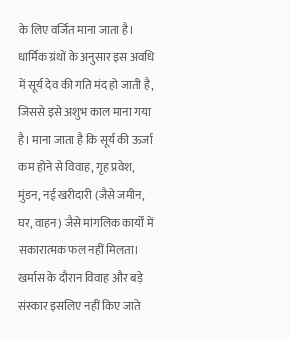के लिए वर्जित माना जाता है।
धार्मिक ग्रंथों के अनुसार इस अवधि में सूर्य देव की गति मंद हो जाती है, जिससे इसे अशुभ काल माना गया है। माना जाता है कि सूर्य की ऊर्जा कम होने से विवाह, गृह प्रवेश, मुंडन, नई खरीदारी (जैसे जमीन, घर, वाहन) जैसे मांगलिक कार्यों में सकारात्मक फल नहीं मिलता।
खर्मास के दौरान विवाह और बड़े संस्कार इसलिए नहीं किए जाते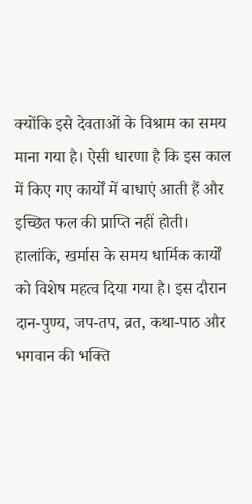क्योंकि इसे देवताओं के विश्राम का समय माना गया है। ऐसी धारणा है कि इस काल में किए गए कार्यों में बाधाएं आती हैं और इच्छित फल की प्राप्ति नहीं होती।
हालांकि, खर्मास के समय धार्मिक कार्यों को विशेष महत्व दिया गया है। इस दौरान दान-पुण्य, जप-तप, व्रत, कथा-पाठ और भगवान की भक्ति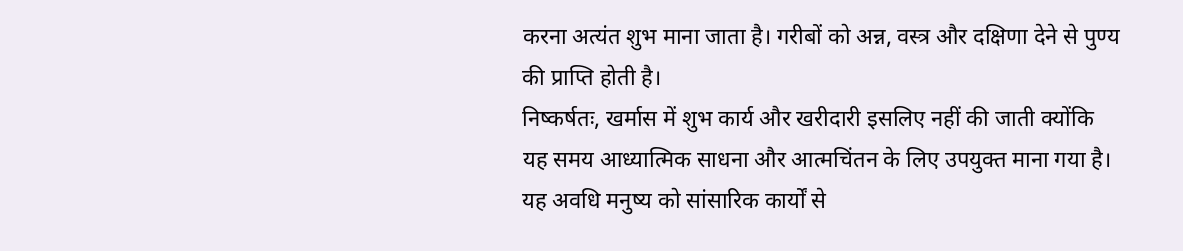करना अत्यंत शुभ माना जाता है। गरीबों को अन्न, वस्त्र और दक्षिणा देने से पुण्य की प्राप्ति होती है।
निष्कर्षतः, खर्मास में शुभ कार्य और खरीदारी इसलिए नहीं की जाती क्योंकि यह समय आध्यात्मिक साधना और आत्मचिंतन के लिए उपयुक्त माना गया है। यह अवधि मनुष्य को सांसारिक कार्यों से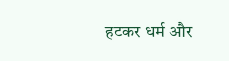हटकर धर्म और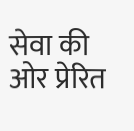सेवा की ओर प्रेरित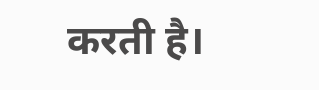करती है।